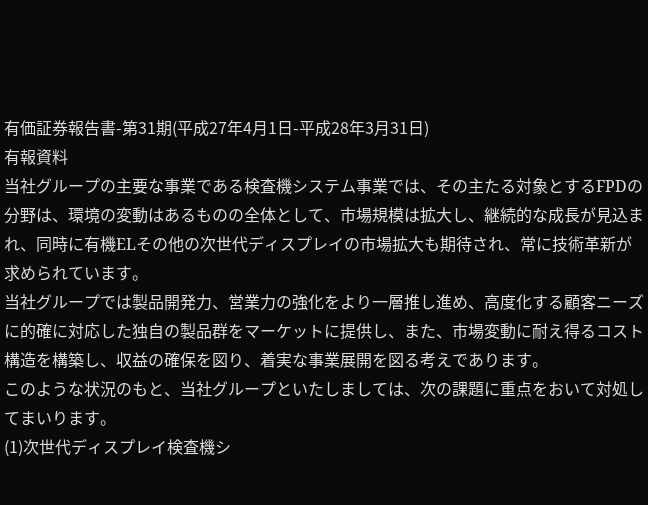有価証券報告書-第31期(平成27年4月1日-平成28年3月31日)
有報資料
当社グループの主要な事業である検査機システム事業では、その主たる対象とするFPDの分野は、環境の変動はあるものの全体として、市場規模は拡大し、継続的な成長が見込まれ、同時に有機ELその他の次世代ディスプレイの市場拡大も期待され、常に技術革新が求められています。
当社グループでは製品開発力、営業力の強化をより一層推し進め、高度化する顧客ニーズに的確に対応した独自の製品群をマーケットに提供し、また、市場変動に耐え得るコスト構造を構築し、収益の確保を図り、着実な事業展開を図る考えであります。
このような状況のもと、当社グループといたしましては、次の課題に重点をおいて対処してまいります。
(1)次世代ディスプレイ検査機シ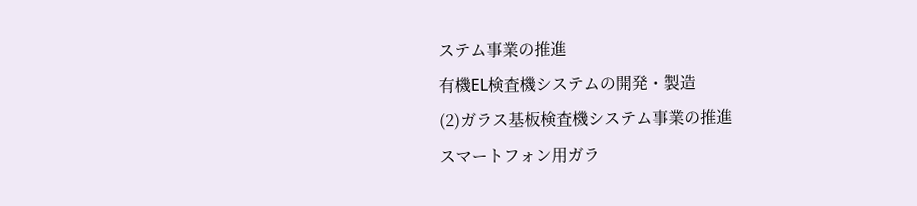ステム事業の推進
有機EL検査機システムの開発・製造
(2)ガラス基板検査機システム事業の推進
スマートフォン用ガラ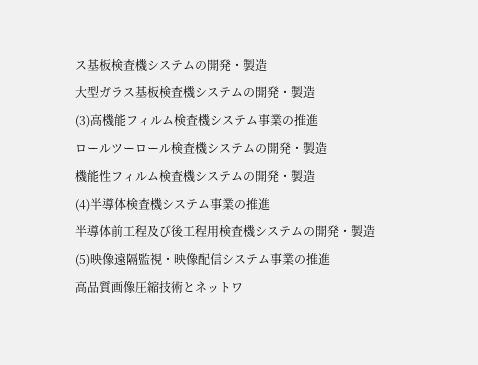ス基板検査機システムの開発・製造
大型ガラス基板検査機システムの開発・製造
(3)高機能フィルム検査機システム事業の推進
ロールツーロール検査機システムの開発・製造
機能性フィルム検査機システムの開発・製造
(4)半導体検査機システム事業の推進
半導体前工程及び後工程用検査機システムの開発・製造
(5)映像遠隔監視・映像配信システム事業の推進
高品質画像圧縮技術とネットワ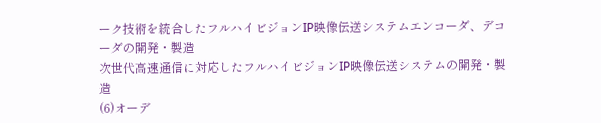ーク技術を統合したフルハイビジョンIP映像伝送システムエンコーダ、デコーダの開発・製造
次世代高速通信に対応したフルハイビジョンIP映像伝送システムの開発・製造
(6)オーデ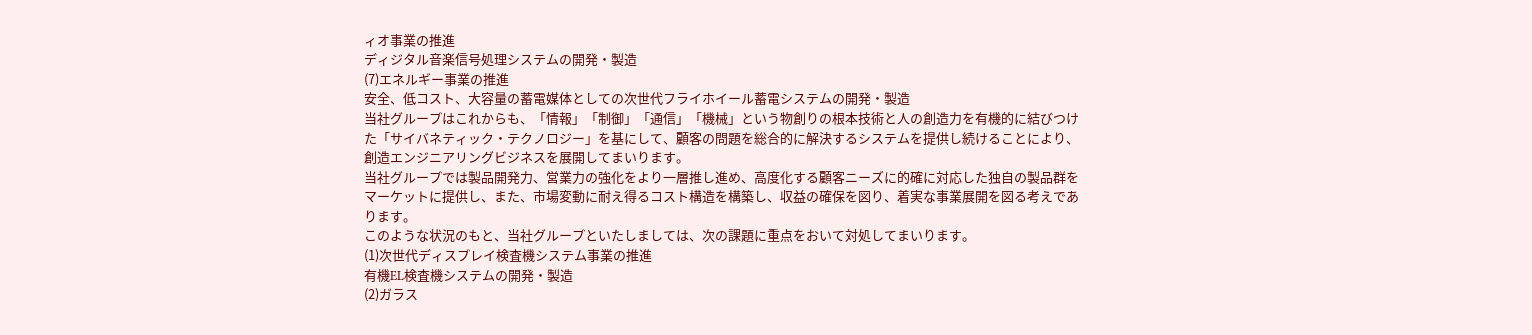ィオ事業の推進
ディジタル音楽信号処理システムの開発・製造
(7)エネルギー事業の推進
安全、低コスト、大容量の蓄電媒体としての次世代フライホイール蓄電システムの開発・製造
当社グループはこれからも、「情報」「制御」「通信」「機械」という物創りの根本技術と人の創造力を有機的に結びつけた「サイバネティック・テクノロジー」を基にして、顧客の問題を総合的に解決するシステムを提供し続けることにより、創造エンジニアリングビジネスを展開してまいります。
当社グループでは製品開発力、営業力の強化をより一層推し進め、高度化する顧客ニーズに的確に対応した独自の製品群をマーケットに提供し、また、市場変動に耐え得るコスト構造を構築し、収益の確保を図り、着実な事業展開を図る考えであります。
このような状況のもと、当社グループといたしましては、次の課題に重点をおいて対処してまいります。
(1)次世代ディスプレイ検査機システム事業の推進
有機EL検査機システムの開発・製造
(2)ガラス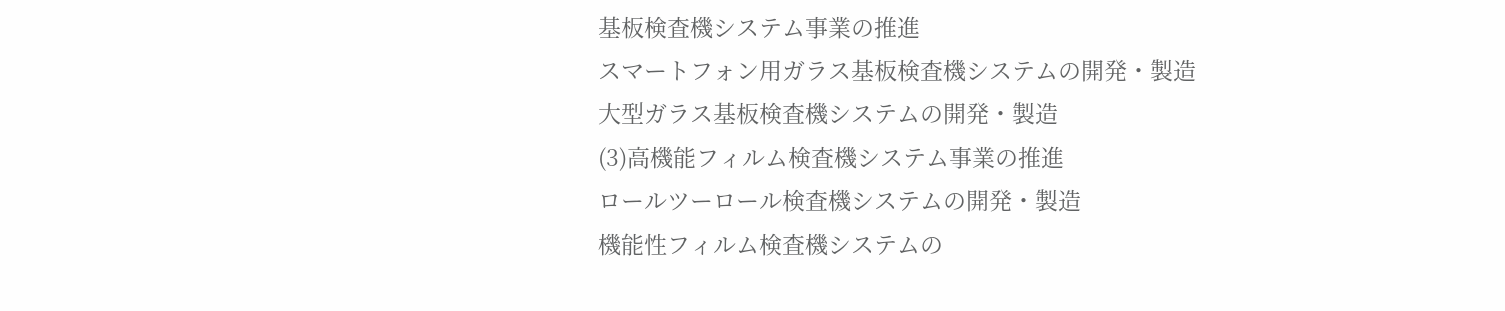基板検査機システム事業の推進
スマートフォン用ガラス基板検査機システムの開発・製造
大型ガラス基板検査機システムの開発・製造
(3)高機能フィルム検査機システム事業の推進
ロールツーロール検査機システムの開発・製造
機能性フィルム検査機システムの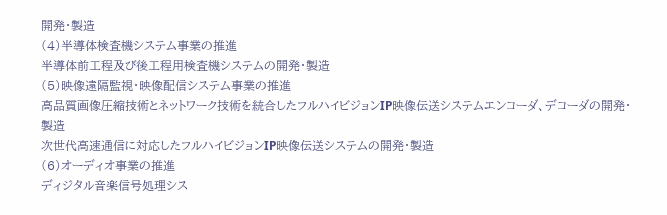開発・製造
(4)半導体検査機システム事業の推進
半導体前工程及び後工程用検査機システムの開発・製造
(5)映像遠隔監視・映像配信システム事業の推進
高品質画像圧縮技術とネットワーク技術を統合したフルハイビジョンIP映像伝送システムエンコーダ、デコーダの開発・製造
次世代高速通信に対応したフルハイビジョンIP映像伝送システムの開発・製造
(6)オーディオ事業の推進
ディジタル音楽信号処理シス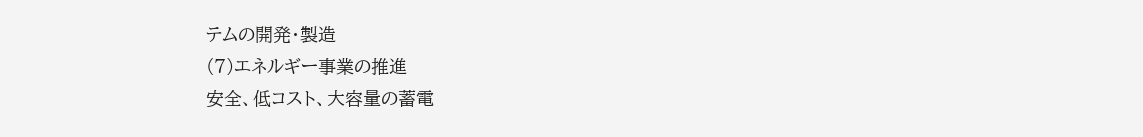テムの開発・製造
(7)エネルギー事業の推進
安全、低コスト、大容量の蓄電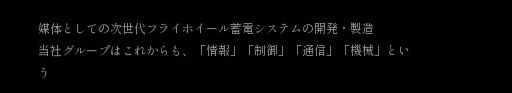媒体としての次世代フライホイール蓄電システムの開発・製造
当社グループはこれからも、「情報」「制御」「通信」「機械」という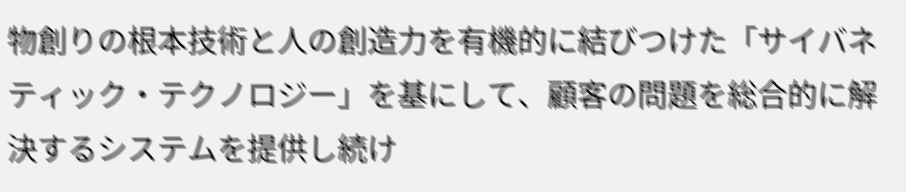物創りの根本技術と人の創造力を有機的に結びつけた「サイバネティック・テクノロジー」を基にして、顧客の問題を総合的に解決するシステムを提供し続け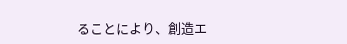ることにより、創造エ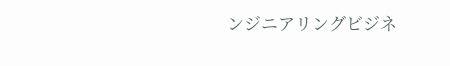ンジニアリングビジネ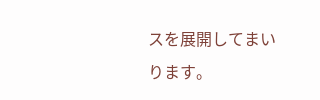スを展開してまいります。